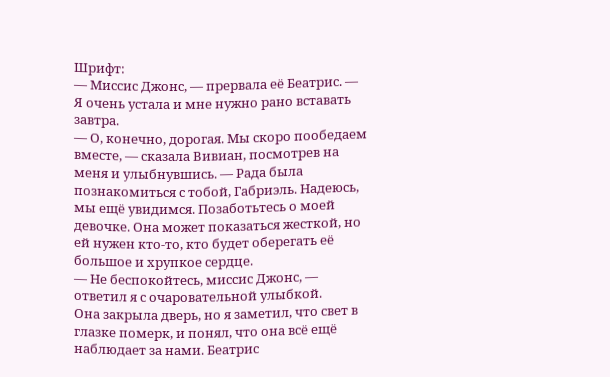Шрифт:
— Миссис Джонс, — прервала её Беатрис. — Я очень устала и мне нужно рано вставать завтра.
— О, конечно, дорогая. Мы скоро пообедаем вместе, — сказала Вивиан, посмотрев на меня и улыбнувшись. — Рада была познакомиться с тобой, Габриэль. Надеюсь, мы ещё увидимся. Позаботьтесь о моей девочке. Она может показаться жесткой, но ей нужен кто-то, кто будет оберегать её большое и хрупкое сердце.
— Не беспокойтесь, миссис Джонс, — ответил я с очаровательной улыбкой.
Она закрыла дверь, но я заметил, что свет в глазке померк, и понял, что она всё ещё наблюдает за нами. Беатрис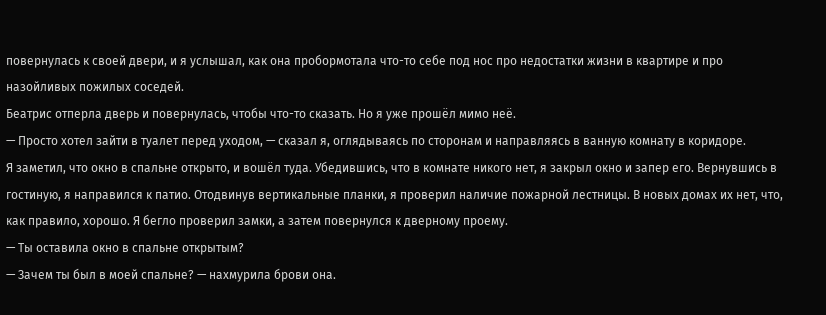повернулась к своей двери, и я услышал, как она пробормотала что-то себе под нос про недостатки жизни в квартире и про назойливых пожилых соседей.
Беатрис отперла дверь и повернулась, чтобы что-то сказать. Но я уже прошёл мимо неё.
— Просто хотел зайти в туалет перед уходом, — сказал я, оглядываясь по сторонам и направляясь в ванную комнату в коридоре.
Я заметил, что окно в спальне открыто, и вошёл туда. Убедившись, что в комнате никого нет, я закрыл окно и запер его. Вернувшись в гостиную, я направился к патио. Отодвинув вертикальные планки, я проверил наличие пожарной лестницы. В новых домах их нет, что, как правило, хорошо. Я бегло проверил замки, а затем повернулся к дверному проему.
— Ты оставила окно в спальне открытым?
— Зачем ты был в моей спальне? — нахмурила брови она.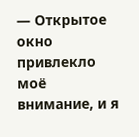— Открытое окно привлекло моё внимание, и я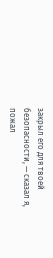закрыл его для твоей безопасности, — сказал я, пожал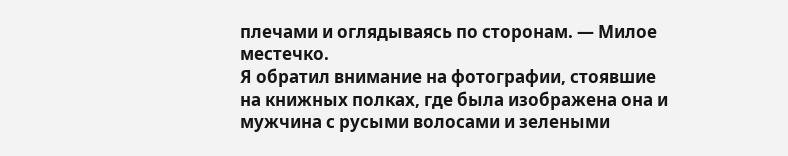плечами и оглядываясь по сторонам. — Милое местечко.
Я обратил внимание на фотографии, стоявшие на книжных полках, где была изображена она и мужчина с русыми волосами и зелеными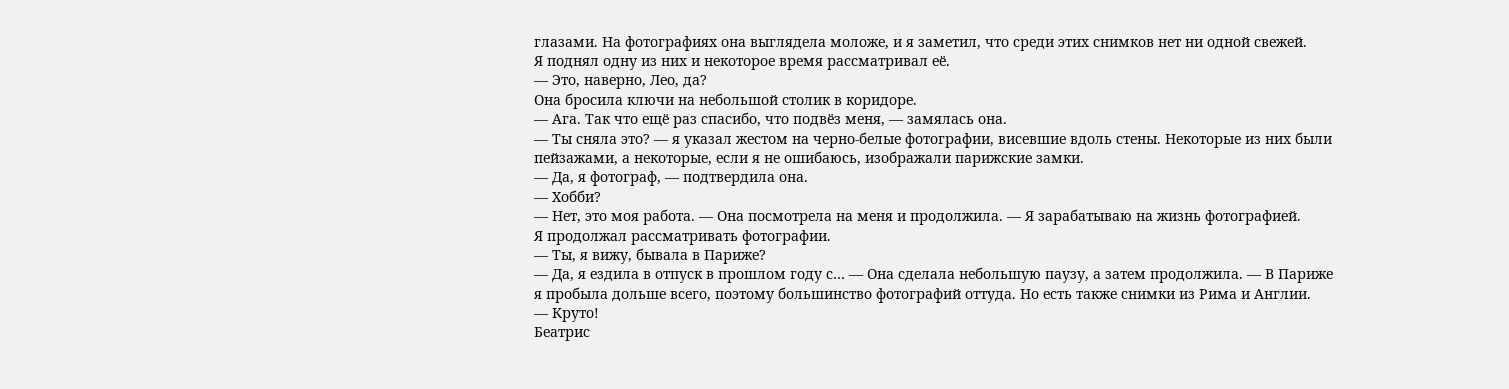глазами. На фотографиях она выглядела моложе, и я заметил, что среди этих снимков нет ни одной свежей.
Я поднял одну из них и некоторое время рассматривал её.
— Это, наверно, Лео, да?
Она бросила ключи на небольшой столик в коридоре.
— Ага. Так что ещё раз спасибо, что подвёз меня, — замялась она.
— Ты сняла это? — я указал жестом на черно-белые фотографии, висевшие вдоль стены. Некоторые из них были пейзажами, а некоторые, если я не ошибаюсь, изображали парижские замки.
— Да, я фотограф, — подтвердила она.
— Хобби?
— Нет, это моя работа. — Она посмотрела на меня и продолжила. — Я зарабатываю на жизнь фотографией.
Я продолжал рассматривать фотографии.
— Ты, я вижу, бывала в Париже?
— Да, я ездила в отпуск в прошлом году с… — Она сделала небольшую паузу, а затем продолжила. — В Париже я пробыла дольше всего, поэтому большинство фотографий оттуда. Но есть также снимки из Рима и Англии.
— Круто!
Беатрис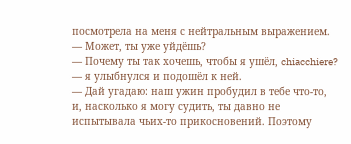посмотрела на меня с нейтральным выражением.
— Может, ты уже уйдёшь?
— Почему ты так хочешь, чтобы я ушёл, chiacchiere? — я улыбнулся и подошёл к ней.
— Дай угадаю: наш ужин пробудил в тебе что-то, и, насколько я могу судить, ты давно не испытывала чьих-то прикосновений. Поэтому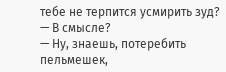тебе не терпится усмирить зуд?
— В смысле?
— Ну, знаешь, потеребить пельмешек,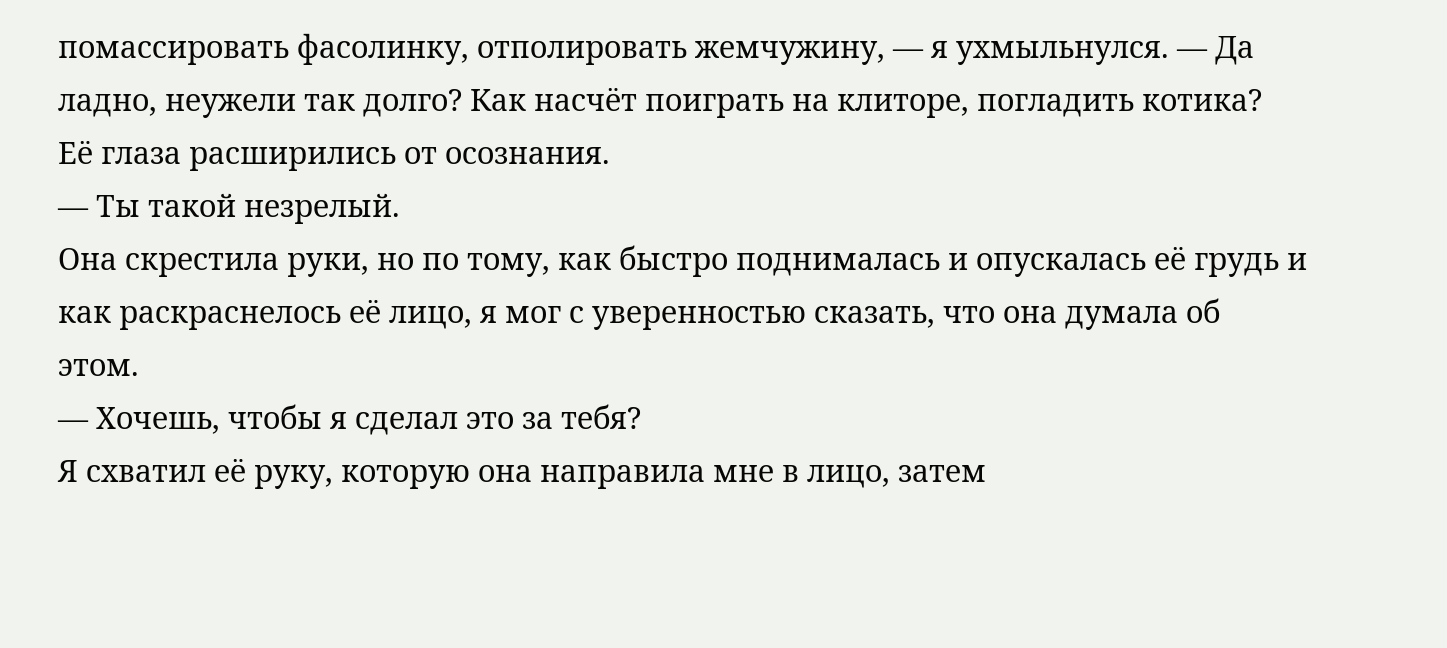помассировать фасолинку, отполировать жемчужину, — я ухмыльнулся. — Да ладно, неужели так долго? Как насчёт поиграть на клиторе, погладить котика?
Её глаза расширились от осознания.
— Ты такой незрелый.
Она скрестила руки, но по тому, как быстро поднималась и опускалась её грудь и как раскраснелось её лицо, я мог с уверенностью сказать, что она думала об этом.
— Хочешь, чтобы я сделал это за тебя?
Я схватил её руку, которую она направила мне в лицо, затем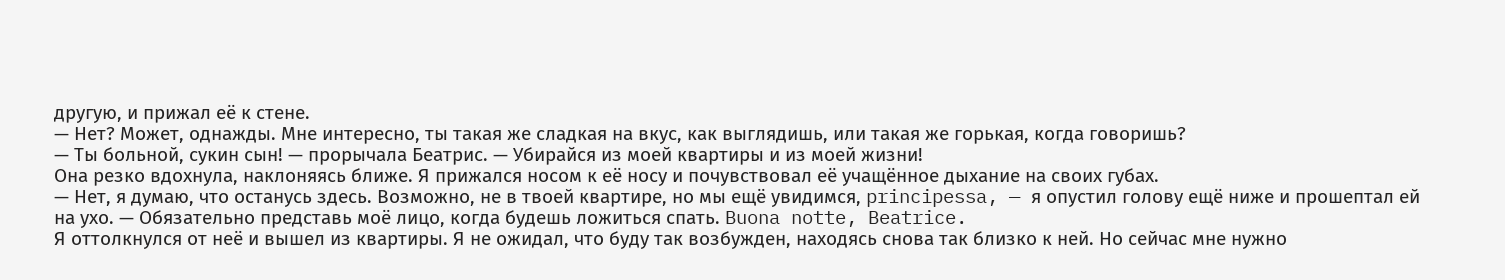другую, и прижал её к стене.
— Нет? Может, однажды. Мне интересно, ты такая же сладкая на вкус, как выглядишь, или такая же горькая, когда говоришь?
— Ты больной, сукин сын! — прорычала Беатрис. — Убирайся из моей квартиры и из моей жизни!
Она резко вдохнула, наклоняясь ближе. Я прижался носом к её носу и почувствовал её учащённое дыхание на своих губах.
— Нет, я думаю, что останусь здесь. Возможно, не в твоей квартире, но мы ещё увидимся, principessa, — я опустил голову ещё ниже и прошептал ей на ухо. — Обязательно представь моё лицо, когда будешь ложиться спать. Buona notte, Beatrice.
Я оттолкнулся от неё и вышел из квартиры. Я не ожидал, что буду так возбужден, находясь снова так близко к ней. Но сейчас мне нужно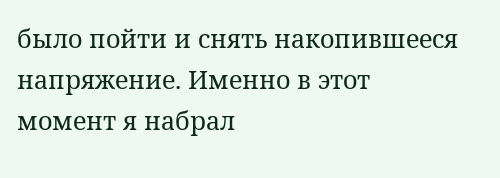было пойти и снять накопившееся напряжение. Именно в этот момент я набрал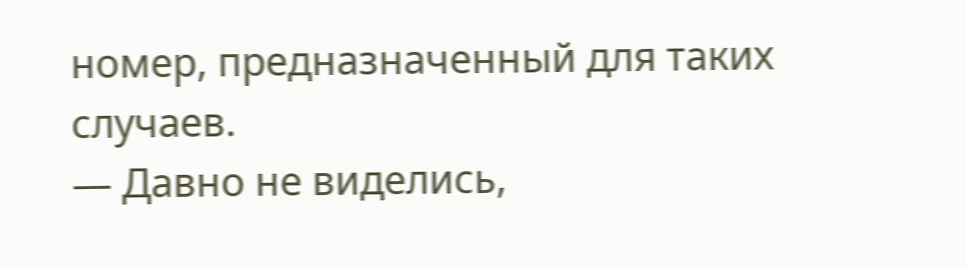номер, предназначенный для таких случаев.
— Давно не виделись,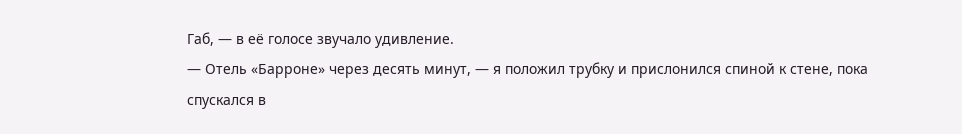Габ, — в её голосе звучало удивление.
— Отель «Барроне» через десять минут, — я положил трубку и прислонился спиной к стене, пока спускался в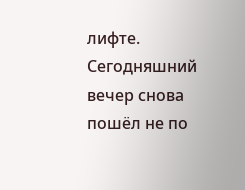лифте.
Сегодняшний вечер снова пошёл не по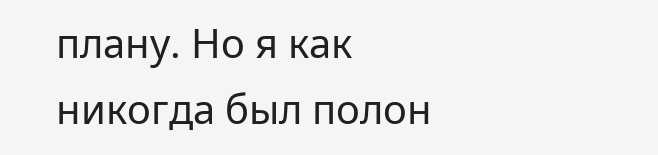плану. Но я как никогда был полон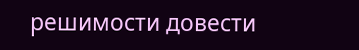решимости довести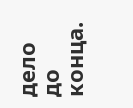дело до конца.